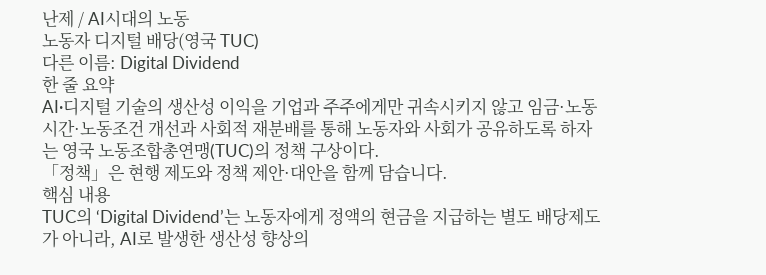난제 / AI시대의 노동
노동자 디지털 배당(영국 TUC)
다른 이름: Digital Dividend
한 줄 요약
AI·디지털 기술의 생산성 이익을 기업과 주주에게만 귀속시키지 않고 임금·노동시간·노동조건 개선과 사회적 재분배를 통해 노동자와 사회가 공유하도록 하자는 영국 노동조합총연맹(TUC)의 정책 구상이다.
「정책」은 현행 제도와 정책 제안·대안을 함께 담습니다.
핵심 내용
TUC의 ‘Digital Dividend’는 노동자에게 정액의 현금을 지급하는 별도 배당제도가 아니라, AI로 발생한 생산성 향상의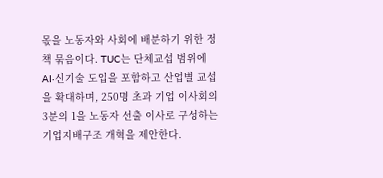몫을 노동자와 사회에 배분하기 위한 정책 묶음이다. TUC는 단체교섭 범위에 AI·신기술 도입을 포함하고 산업별 교섭을 확대하며, 250명 초과 기업 이사회의 3분의 1을 노동자 선출 이사로 구성하는 기업지배구조 개혁을 제안한다.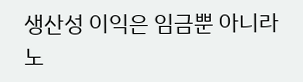생산성 이익은 임금뿐 아니라 노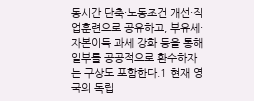동시간 단축·노동조건 개선·직업훈련으로 공유하고, 부유세·자본이득 과세 강화 등을 통해 일부를 공공적으로 환수하자는 구상도 포함한다.1 현재 영국의 독립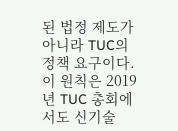된 법정 제도가 아니라 TUC의 정책 요구이다.
이 원칙은 2019년 TUC 총회에서도 신기술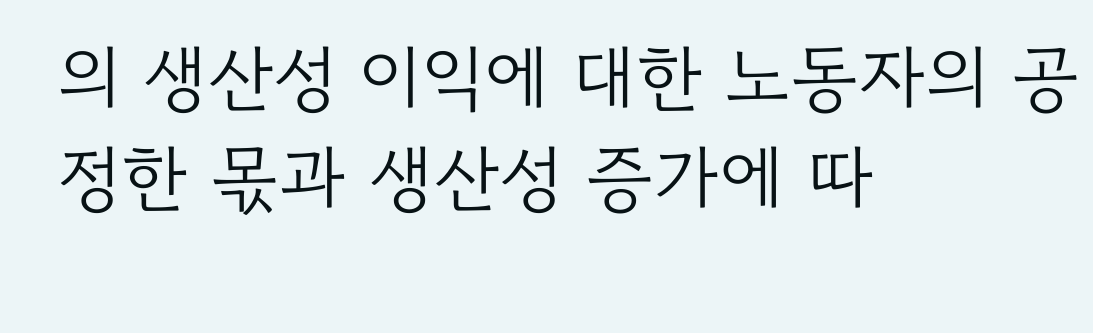의 생산성 이익에 대한 노동자의 공정한 몫과 생산성 증가에 따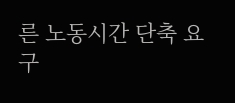른 노동시간 단축 요구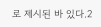로 제시된 바 있다.2